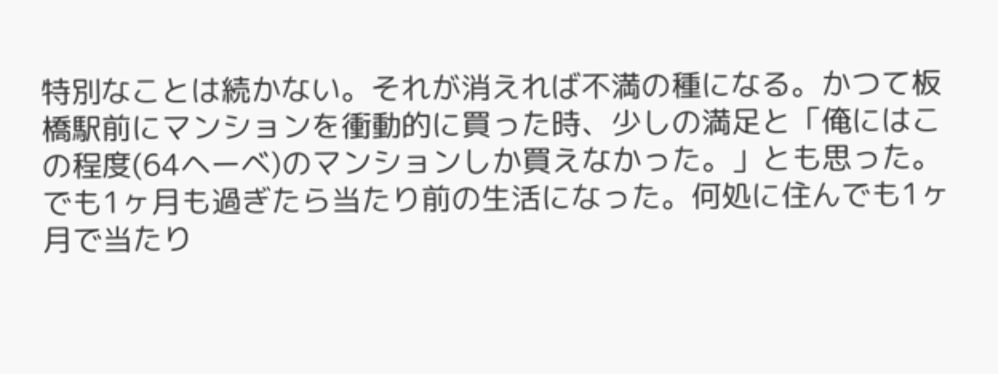特別なことは続かない。それが消えれば不満の種になる。かつて板橋駅前にマンションを衝動的に買った時、少しの満足と「俺にはこの程度(64ヘーベ)のマンションしか買えなかった。」とも思った。でも1ヶ月も過ぎたら当たり前の生活になった。何処に住んでも1ヶ月で当たり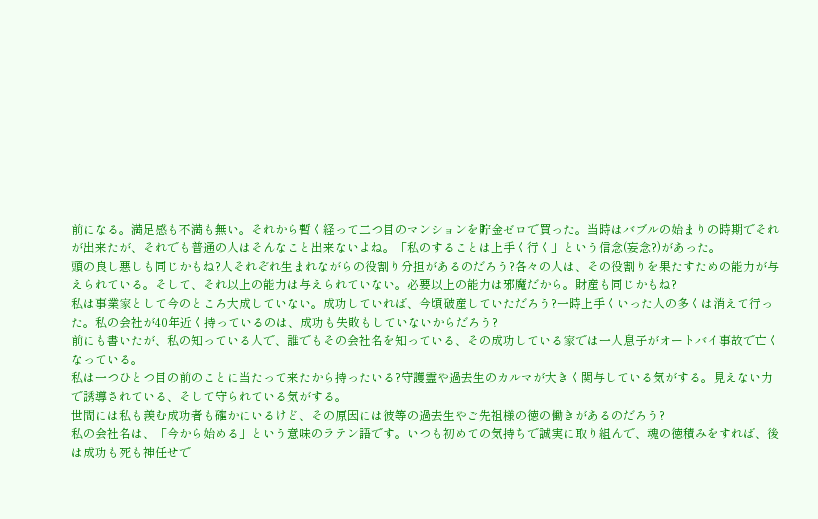前になる。満足感も不満も無い。それから暫く経って二つ目のマンションを貯金ゼロで買った。当時はバブルの始まりの時期でそれが出来たが、それでも普通の人はそんなこと出来ないよね。「私のすることは上手く行く」という信念(妄念?)があった。
頭の良し悪しも同じかもね?人それぞれ生まれながらの役割り分担があるのだろう?各々の人は、その役割りを果たすための能力が与えられている。そして、それ以上の能力は与えられていない。必要以上の能力は邪魔だから。財産も同じかもね?
私は事業家として今のところ大成していない。成功していれば、今頃破産していただろう?一時上手くいった人の多くは消えて行った。私の会社が40年近く持っているのは、成功も失敗もしていないからだろう?
前にも書いたが、私の知っている人で、誰でもその会社名を知っている、その成功している家では一人息子がオートバイ事故で亡くなっている。
私は一つひとつ目の前のことに当たって来たから持ったいる?守護霊や過去生のカルマが大きく関与している気がする。見えない力で誘導されている、そして守られている気がする。
世間には私も羨む成功者も確かにいるけど、その原因には彼等の過去生やご先祖様の徳の働きがあるのだろう?
私の会社名は、「今から始める」という意味のラテン語です。いつも初めての気持ちで誠実に取り組んで、魂の徳積みをすれば、後は成功も死も神任せで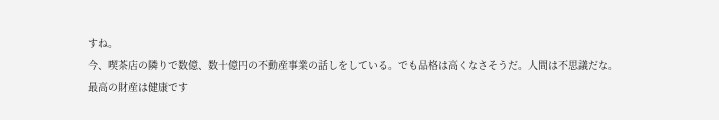すね。
今、喫茶店の隣りで数億、数十億円の不動産事業の話しをしている。でも品格は高くなさそうだ。人間は不思議だな。
最高の財産は健康です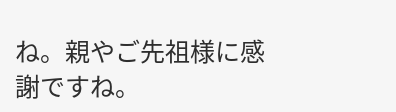ね。親やご先祖様に感謝ですね。